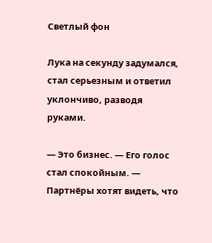Светлый фон

Лука на секунду задумался, стал серьезным и ответил уклончиво, разводя руками.

— Это бизнес. — Его голос стал спокойным. — Партнёры хотят видеть, что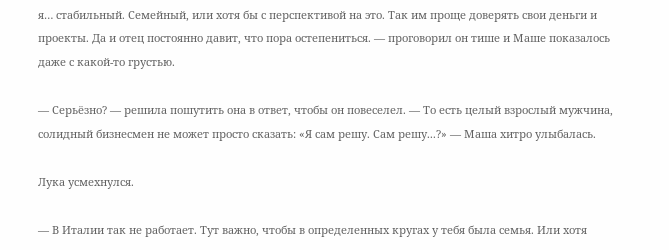я… стабильный. Семейный, или хотя бы с перспективой на это. Так им проще доверять свои деньги и проекты. Да и отец постоянно давит, что пора остепениться. — проговорил он тише и Маше показалось даже с какой-то грустью.

— Серьёзно? — решила пошутить она в ответ, чтобы он повеселел. — То есть целый взрослый мужчина, солидный бизнесмен не может просто сказать: «Я сам решу. Сам решу...?» — Маша хитро улыбалась.

Лука усмехнулся.

— В Италии так не работает. Тут важно, чтобы в определенных кругах у тебя была семья. Или хотя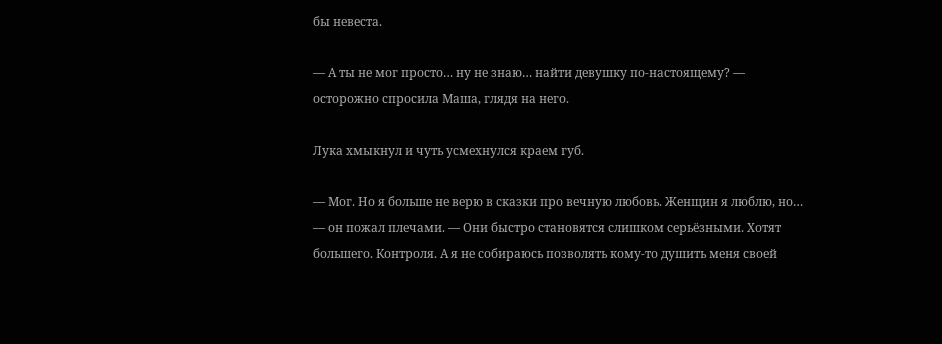бы невеста.

— А ты не мог просто… ну не знаю… найти девушку по-настоящему? — осторожно спросила Маша, глядя на него.

Лука хмыкнул и чуть усмехнулся краем губ.

— Мог. Но я больше не верю в сказки про вечную любовь. Женщин я люблю, но… — он пожал плечами. — Они быстро становятся слишком серьёзными. Хотят большего. Контроля. А я не собираюсь позволять кому-то душить меня своей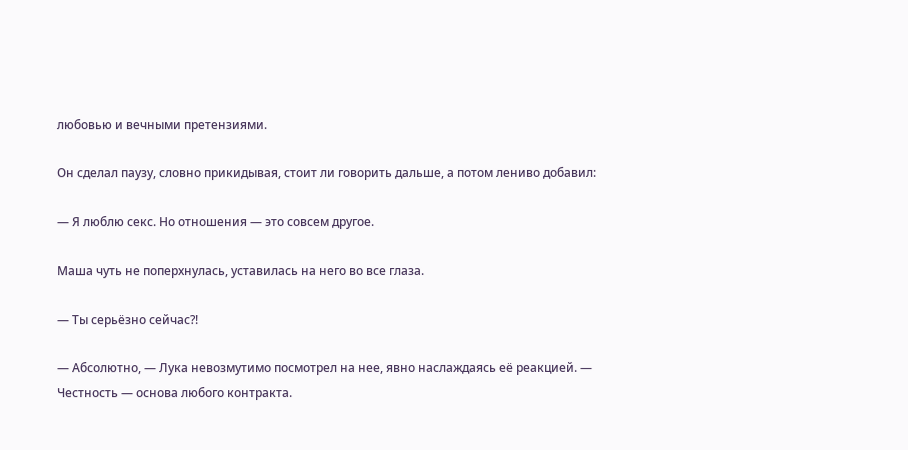любовью и вечными претензиями.

Он сделал паузу, словно прикидывая, стоит ли говорить дальше, а потом лениво добавил:

— Я люблю секс. Но отношения — это совсем другое.

Маша чуть не поперхнулась, уставилась на него во все глаза.

— Ты серьёзно сейчас?!

— Абсолютно, — Лука невозмутимо посмотрел на нее, явно наслаждаясь её реакцией. — Честность — основа любого контракта.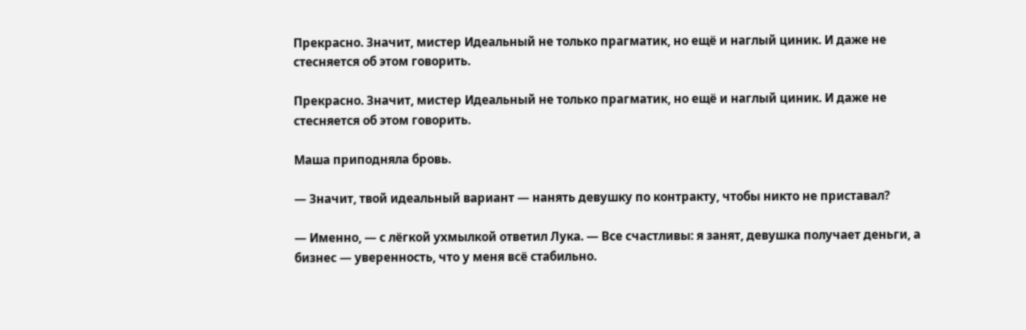Прекрасно. Значит, мистер Идеальный не только прагматик, но ещё и наглый циник. И даже не стесняется об этом говорить.

Прекрасно. Значит, мистер Идеальный не только прагматик, но ещё и наглый циник. И даже не стесняется об этом говорить.

Маша приподняла бровь.

— Значит, твой идеальный вариант — нанять девушку по контракту, чтобы никто не приставал?

— Именно, — с лёгкой ухмылкой ответил Лука. — Все счастливы: я занят, девушка получает деньги, а бизнес — уверенность, что у меня всё стабильно.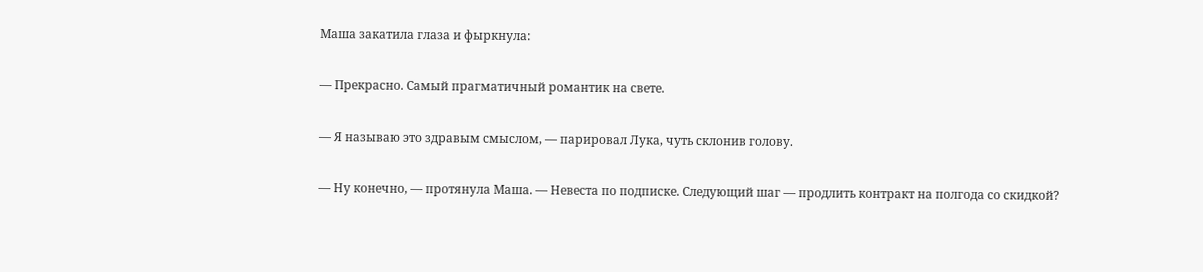Маша закатила глаза и фыркнула:

— Прекрасно. Самый прагматичный романтик на свете.

— Я называю это здравым смыслом, — парировал Лука, чуть склонив голову.

— Ну конечно, — протянула Маша. — Невеста по подписке. Следующий шаг — продлить контракт на полгода со скидкой?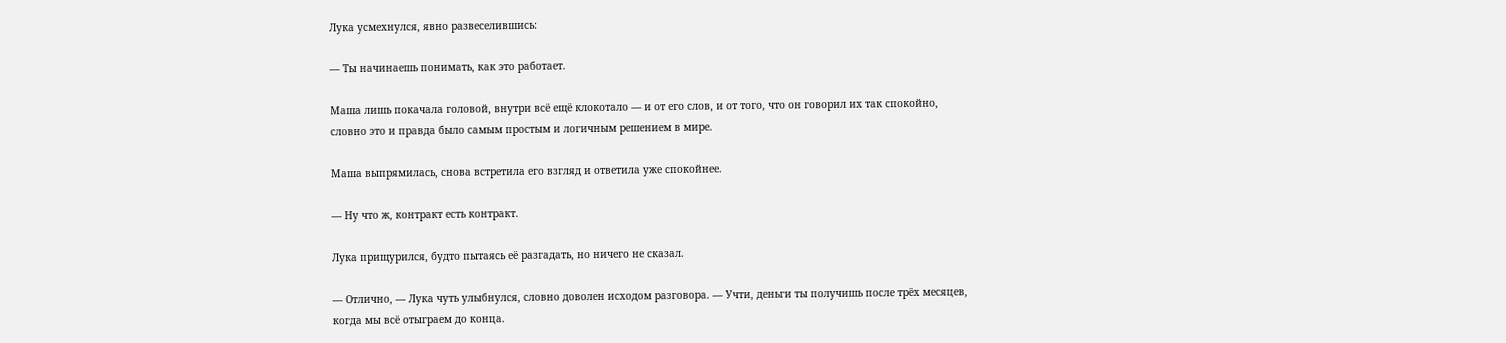Лука усмехнулся, явно развеселившись:

— Ты начинаешь понимать, как это работает.

Маша лишь покачала головой, внутри всё ещё клокотало — и от его слов, и от того, что он говорил их так спокойно, словно это и правда было самым простым и логичным решением в мире.

Маша выпрямилась, снова встретила его взгляд и ответила уже спокойнее.

— Ну что ж, контракт есть контракт.

Лука прищурился, будто пытаясь её разгадать, но ничего не сказал.

— Отлично, — Лука чуть улыбнулся, словно доволен исходом разговора. — Учти, деньги ты получишь после трёх месяцев, когда мы всё отыграем до конца.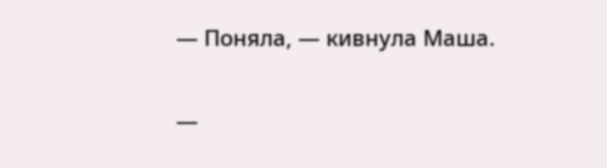— Поняла, — кивнула Маша.

—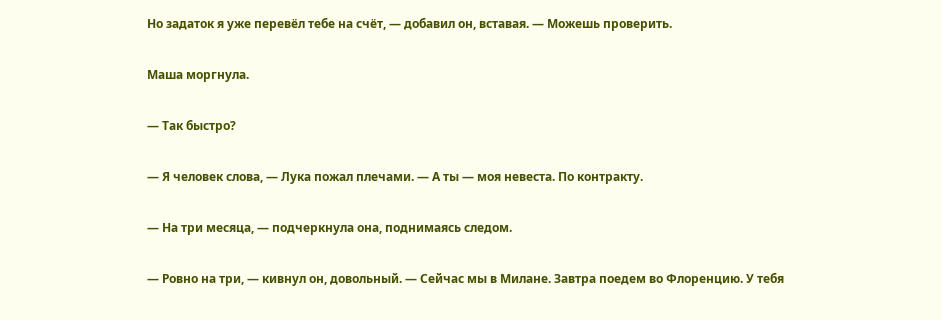Но задаток я уже перевёл тебе на счёт, — добавил он, вставая. — Можешь проверить.

Маша моргнула.

— Так быстро?

— Я человек слова, — Лука пожал плечами. — А ты — моя невеста. По контракту.

— На три месяца, — подчеркнула она, поднимаясь следом.

— Ровно на три, — кивнул он, довольный. — Сейчас мы в Милане. Завтра поедем во Флоренцию. У тебя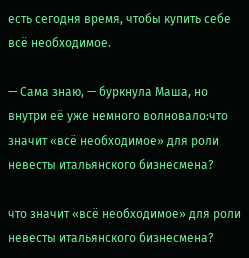есть сегодня время, чтобы купить себе всё необходимое.

— Сама знаю, — буркнула Маша, но внутри её уже немного волновало:что значит «всё необходимое» для роли невесты итальянского бизнесмена?

что значит «всё необходимое» для роли невесты итальянского бизнесмена?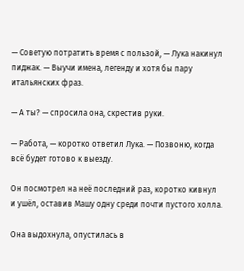— Советую потратить время с пользой, — Лука накинул пиджак. — Выучи имена, легенду и хотя бы пару итальянских фраз.

— А ты? — спросила она, скрестив руки.

— Работа, — коротко ответил Лука. — Позвоню, когда всё будет готово к выезду.

Он посмотрел на неё последний раз, коротко кивнул и ушёл, оставив Машу одну среди почти пустого холла.

Она выдохнула, опустилась в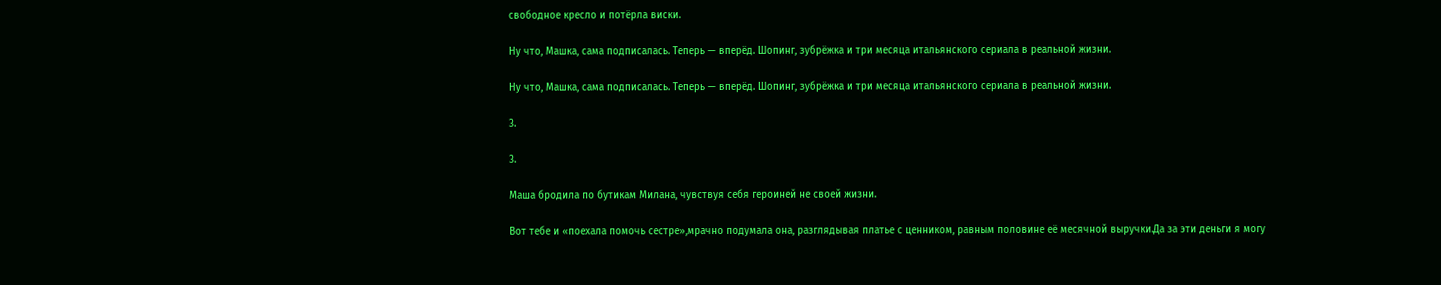свободное кресло и потёрла виски.

Ну что, Машка, сама подписалась. Теперь — вперёд. Шопинг, зубрёжка и три месяца итальянского сериала в реальной жизни.

Ну что, Машка, сама подписалась. Теперь — вперёд. Шопинг, зубрёжка и три месяца итальянского сериала в реальной жизни.

3.

3.

Маша бродила по бутикам Милана, чувствуя себя героиней не своей жизни.

Вот тебе и «поехала помочь сестре»,мрачно подумала она, разглядывая платье с ценником, равным половине её месячной выручки.Да за эти деньги я могу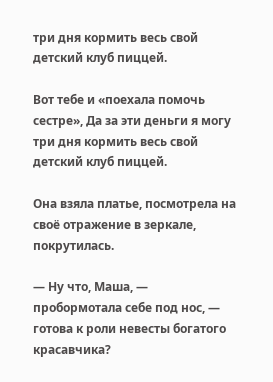три дня кормить весь свой детский клуб пиццей.

Вот тебе и «поехала помочь сестре», Да за эти деньги я могу три дня кормить весь свой детский клуб пиццей.

Она взяла платье, посмотрела на своё отражение в зеркале, покрутилась.

— Ну что, Маша, — пробормотала себе под нос, — готова к роли невесты богатого красавчика?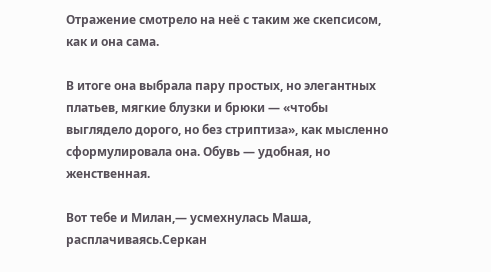Отражение смотрело на неё с таким же скепсисом, как и она сама.

В итоге она выбрала пару простых, но элегантных платьев, мягкие блузки и брюки — «чтобы выглядело дорого, но без стриптиза», как мысленно сформулировала она. Обувь — удобная, но женственная.

Вот тебе и Милан,— усмехнулась Маша, расплачиваясь.Серкан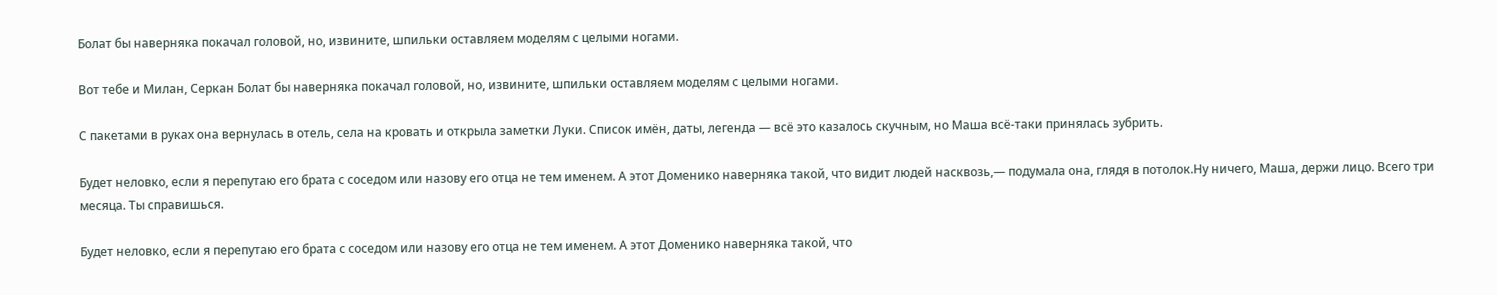Болат бы наверняка покачал головой, но, извините, шпильки оставляем моделям с целыми ногами.

Вот тебе и Милан, Серкан Болат бы наверняка покачал головой, но, извините, шпильки оставляем моделям с целыми ногами.

С пакетами в руках она вернулась в отель, села на кровать и открыла заметки Луки. Список имён, даты, легенда — всё это казалось скучным, но Маша всё-таки принялась зубрить.

Будет неловко, если я перепутаю его брата с соседом или назову его отца не тем именем. А этот Доменико наверняка такой, что видит людей насквозь,— подумала она, глядя в потолок.Ну ничего, Маша, держи лицо. Всего три месяца. Ты справишься.

Будет неловко, если я перепутаю его брата с соседом или назову его отца не тем именем. А этот Доменико наверняка такой, что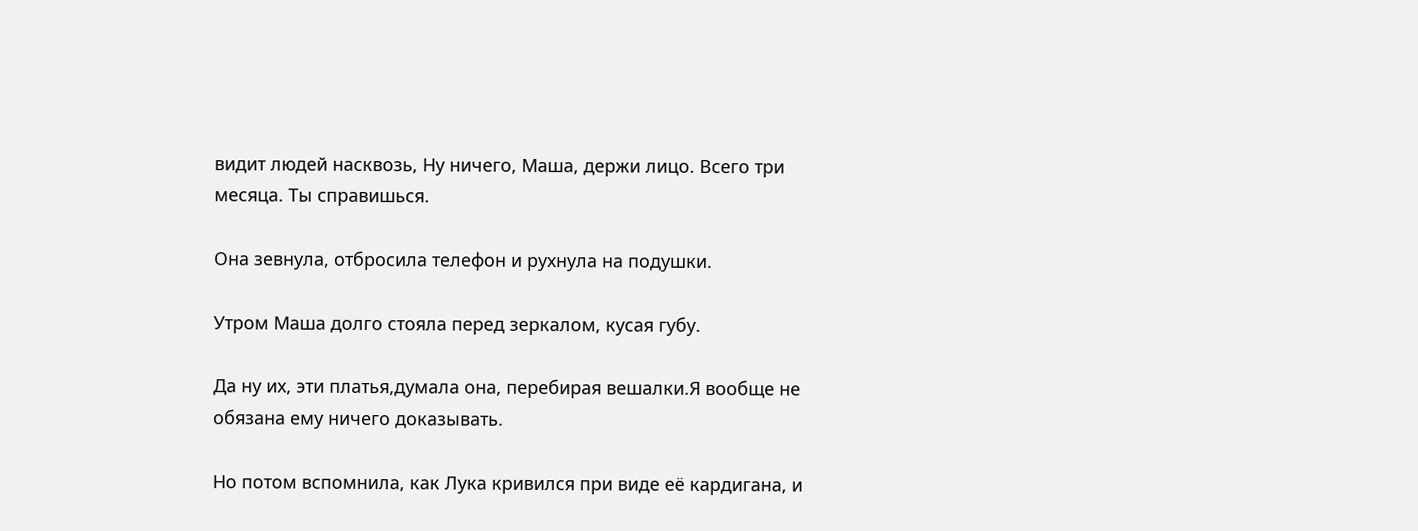видит людей насквозь, Ну ничего, Маша, держи лицо. Всего три месяца. Ты справишься.

Она зевнула, отбросила телефон и рухнула на подушки.

Утром Маша долго стояла перед зеркалом, кусая губу.

Да ну их, эти платья,думала она, перебирая вешалки.Я вообще не обязана ему ничего доказывать.

Но потом вспомнила, как Лука кривился при виде её кардигана, и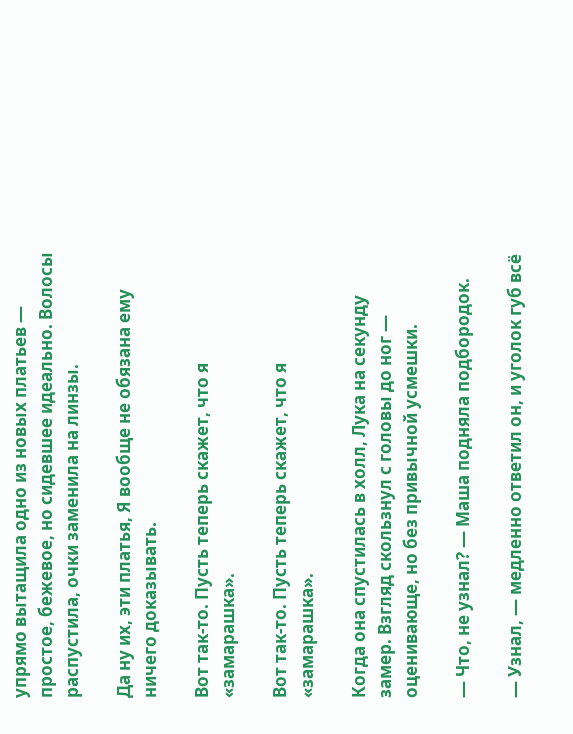упрямо вытащила одно из новых платьев — простое, бежевое, но сидевшее идеально. Волосы распустила, очки заменила на линзы.

Да ну их, эти платья, Я вообще не обязана ему ничего доказывать.

Вот так-то. Пусть теперь скажет, что я «замарашка».

Вот так-то. Пусть теперь скажет, что я «замарашка».

Когда она спустилась в холл, Лука на секунду замер. Взгляд скользнул с головы до ног — оценивающе, но без привычной усмешки.

— Что, не узнал? — Маша подняла подбородок.

— Узнал, — медленно ответил он, и уголок губ всё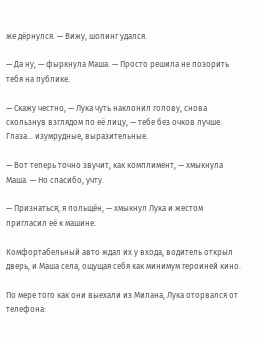же дёрнулся. — Вижу, шопинг удался.

— Да ну, — фыркнула Маша. — Просто решила не позорить тебя на публике.

— Скажу честно, — Лука чуть наклонил голову, снова скользнув взглядом по её лицу, — тебе без очков лучше. Глаза… изумрудные, выразительные.

— Вот теперь точно звучит, как комплимент, — хмыкнула Маша. — Но спасибо, учту.

— Признаться, я польщён, — хмыкнул Лука и жестом пригласил её к машине.

Комфортабельный авто ждал их у входа, водитель открыл дверь, и Маша села, ощущая себя как минимум героиней кино.

По мере того как они выехали из Милана, Лука оторвался от телефона: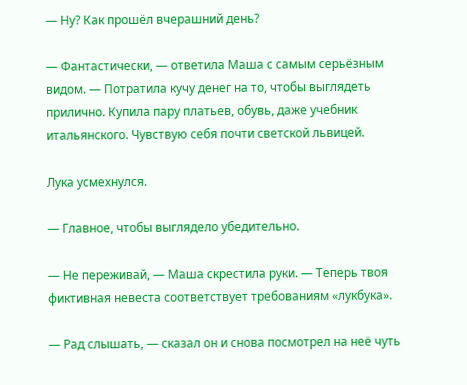— Ну? Как прошёл вчерашний день?

— Фантастически, — ответила Маша с самым серьёзным видом. — Потратила кучу денег на то, чтобы выглядеть прилично. Купила пару платьев, обувь, даже учебник итальянского. Чувствую себя почти светской львицей.

Лука усмехнулся.

— Главное, чтобы выглядело убедительно.

— Не переживай, — Маша скрестила руки. — Теперь твоя фиктивная невеста соответствует требованиям «лукбука».

— Рад слышать, — сказал он и снова посмотрел на неё чуть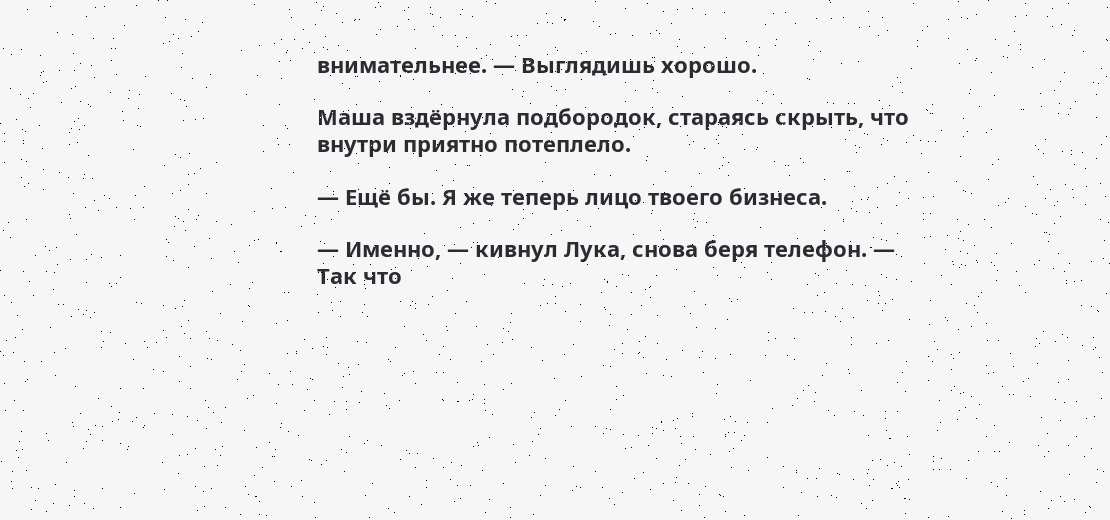внимательнее. — Выглядишь хорошо.

Маша вздёрнула подбородок, стараясь скрыть, что внутри приятно потеплело.

— Ещё бы. Я же теперь лицо твоего бизнеса.

— Именно, — кивнул Лука, снова беря телефон. — Так что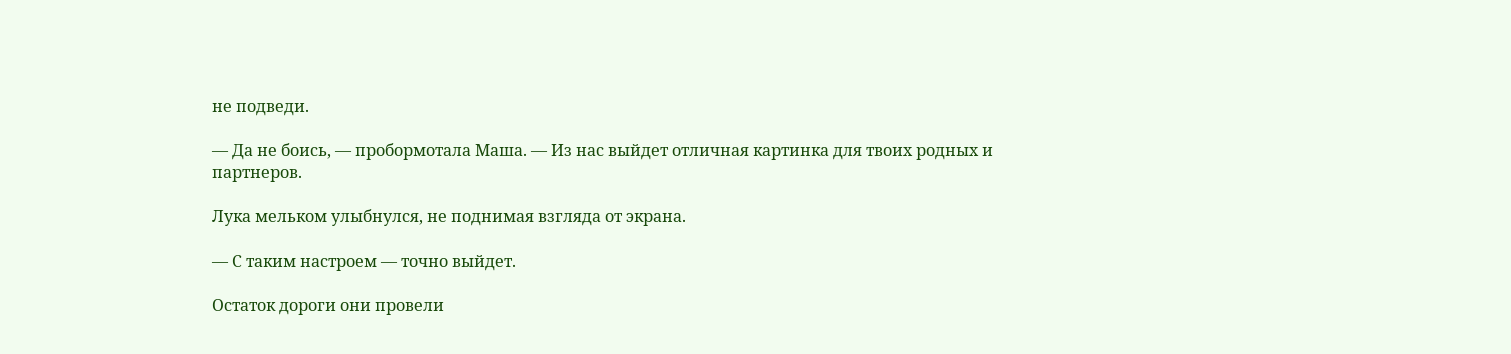не подведи.

— Да не боись, — пробормотала Маша. — Из нас выйдет отличная картинка для твоих родных и партнеров.

Лука мельком улыбнулся, не поднимая взгляда от экрана.

— С таким настроем — точно выйдет.

Остаток дороги они провели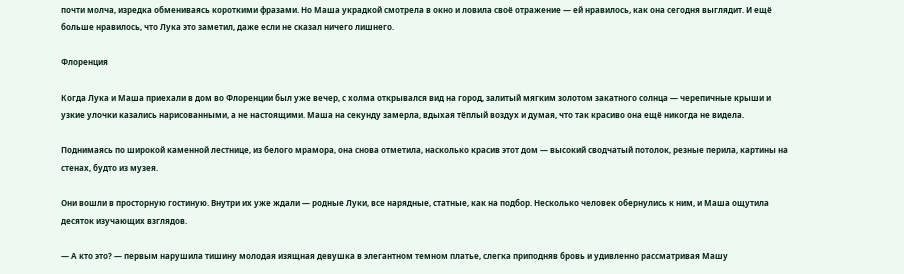почти молча, изредка обмениваясь короткими фразами. Но Маша украдкой смотрела в окно и ловила своё отражение — ей нравилось, как она сегодня выглядит. И ещё больше нравилось, что Лука это заметил, даже если не сказал ничего лишнего.

Флоренция

Когда Лука и Маша приехали в дом во Флоренции был уже вечер, с холма открывался вид на город, залитый мягким золотом закатного солнца — черепичные крыши и узкие улочки казались нарисованными, а не настоящими. Маша на секунду замерла, вдыхая тёплый воздух и думая, что так красиво она ещё никогда не видела.

Поднимаясь по широкой каменной лестнице, из белого мрамора, она снова отметила, насколько красив этот дом — высокий сводчатый потолок, резные перила, картины на стенах, будто из музея.

Они вошли в просторную гостиную. Внутри их уже ждали — родные Луки, все нарядные, статные, как на подбор. Несколько человек обернулись к ним, и Маша ощутила десяток изучающих взглядов.

— А кто это? — первым нарушила тишину молодая изящная девушка в элегантном темном платье, слегка приподняв бровь и удивленно рассматривая Машу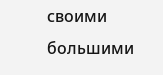своими большими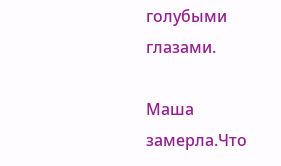голубыми глазами.

Маша замерла.Что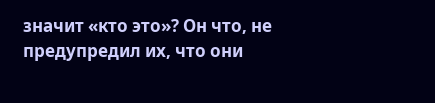значит «кто это»? Он что, не предупредил их, что они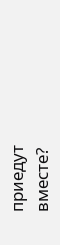приедут вместе?